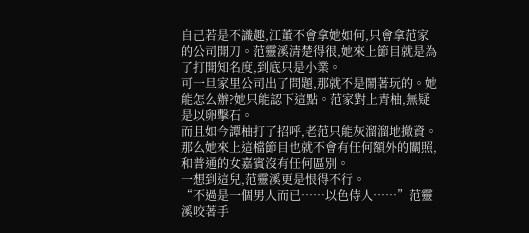自己若是不識趣,江董不會拿她如何,只會拿范家的公司開刀。范靈溪清楚得很,她來上節目就是為了打開知名度,到底只是小業。
可一旦家里公司出了問題,那就不是鬧著玩的。她能怎么辦?她只能認下這點。范家對上青柚,無疑是以卵擊石。
而且如今譚柚打了招呼,老范只能灰溜溜地撤資。那么她來上這檔節目也就不會有任何額外的關照,和普通的女嘉賓沒有任何區別。
一想到這兒,范靈溪更是恨得不行。
“不過是一個男人而已……以色侍人……”范靈溪咬著手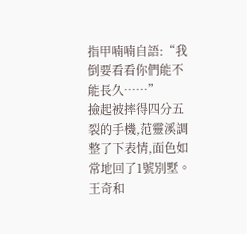指甲喃喃自語:“我倒要看看你們能不能長久……”
撿起被摔得四分五裂的手機,范靈溪調整了下表情,面色如常地回了1號別墅。王奇和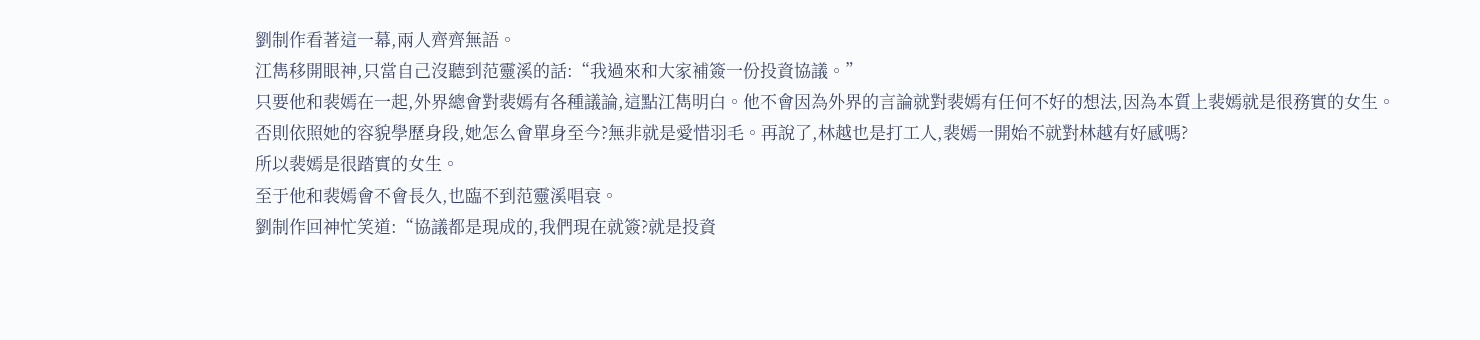劉制作看著這一幕,兩人齊齊無語。
江雋移開眼神,只當自己沒聽到范靈溪的話:“我過來和大家補簽一份投資協議。”
只要他和裴嫣在一起,外界總會對裴嫣有各種議論,這點江雋明白。他不會因為外界的言論就對裴嫣有任何不好的想法,因為本質上裴嫣就是很務實的女生。
否則依照她的容貌學歷身段,她怎么會單身至今?無非就是愛惜羽毛。再說了,林越也是打工人,裴嫣一開始不就對林越有好感嗎?
所以裴嫣是很踏實的女生。
至于他和裴嫣會不會長久,也臨不到范靈溪唱衰。
劉制作回神忙笑道:“協議都是現成的,我們現在就簽?就是投資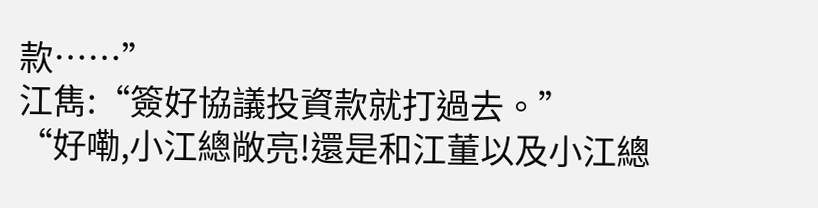款……”
江雋:“簽好協議投資款就打過去。”
“好嘞,小江總敞亮!還是和江董以及小江總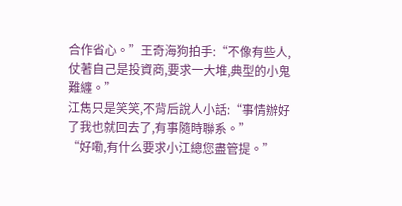合作省心。”王奇海狗拍手:“不像有些人,仗著自己是投資商,要求一大堆,典型的小鬼難纏。”
江雋只是笑笑,不背后說人小話:“事情辦好了我也就回去了,有事隨時聯系。”
“好嘞,有什么要求小江總您盡管提。”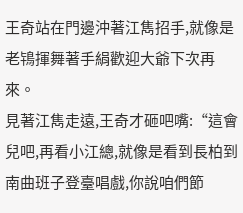王奇站在門邊沖著江雋招手,就像是老鴇揮舞著手絹歡迎大爺下次再來。
見著江雋走遠,王奇才砸吧嘴:“這會兒吧,再看小江總,就像是看到長柏到南曲班子登臺唱戲,你說咱們節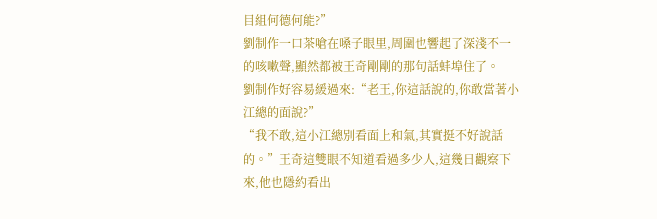目組何德何能?”
劉制作一口茶嗆在嗓子眼里,周圍也響起了深淺不一的咳嗽聲,顯然都被王奇剛剛的那句話蚌埠住了。
劉制作好容易緩過來:“老王,你這話說的,你敢當著小江總的面說?”
“我不敢,這小江總別看面上和氣,其實挺不好說話的。”王奇這雙眼不知道看過多少人,這幾日觀察下來,他也隱約看出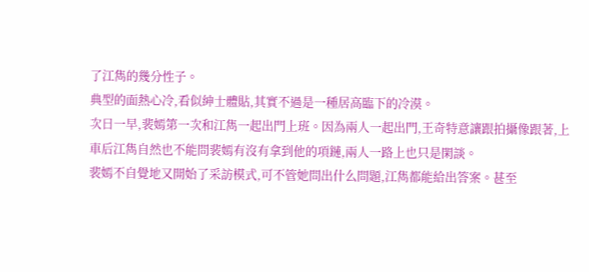了江雋的幾分性子。
典型的面熱心冷,看似紳士體貼,其實不過是一種居高臨下的冷漠。
次日一早,裴嫣第一次和江雋一起出門上班。因為兩人一起出門,王奇特意讓跟拍攝像跟著,上車后江雋自然也不能問裴嫣有沒有拿到他的項鏈,兩人一路上也只是閑談。
裴嫣不自覺地又開始了采訪模式,可不管她問出什么問題,江雋都能給出答案。甚至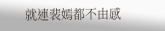就連裴嫣都不由感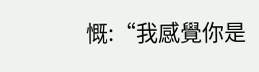慨:“我感覺你是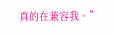真的在兼容我。”